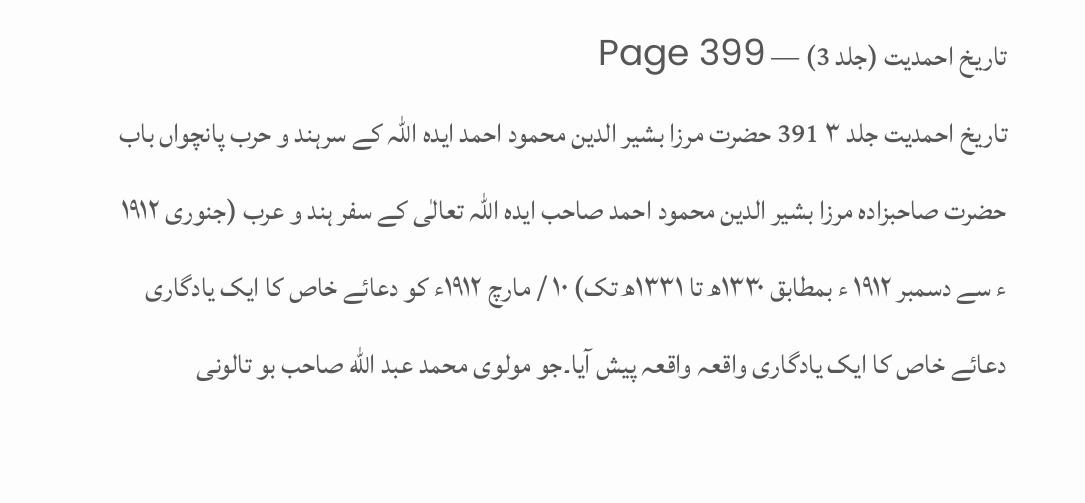تاریخ احمدیت (جلد 3) — Page 399
تاریخ احمدیت جلد ۳ 391 حضرت مرزا بشیر الدین محمود احمد ایدہ اللہ کے سرہند و حرب پانچواں باب حضرت صاحبزادہ مرزا بشیر الدین محمود احمد صاحب ایدہ اللہ تعالٰی کے سفر ہند و عرب (جنوری ۱۹۱۲ ء سے دسمبر ۱۹۱۲ ء بمطابق ۱۳۳۰ھ تا ۱۳۳۱ھ تک) ۱۰ / مارچ ۱۹۱۲ء کو دعائے خاص کا ایک یادگاری دعائے خاص کا ایک یادگاری واقعہ واقعہ پیش آیا۔جو مولوی محمد عبد الله صاحب بو تالونی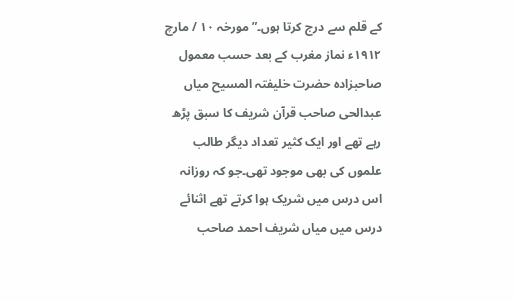کے قلم سے درج کرتا ہوں۔”مورخہ ۱۰ / مارچ ۱۹۱۲ء نماز مغرب کے بعد حسب معمول صاحبزادہ حضرت خلیفتہ المسیح میاں عبدالحی صاحب قرآن شریف کا سبق پڑھ رہے تھے اور ایک کثیر تعداد دیگر طالب علموں کی بھی موجود تھی۔جو کہ روزانہ اس درس میں شریک ہوا کرتے تھے اثنائے درس میں میاں شریف احمد صاحب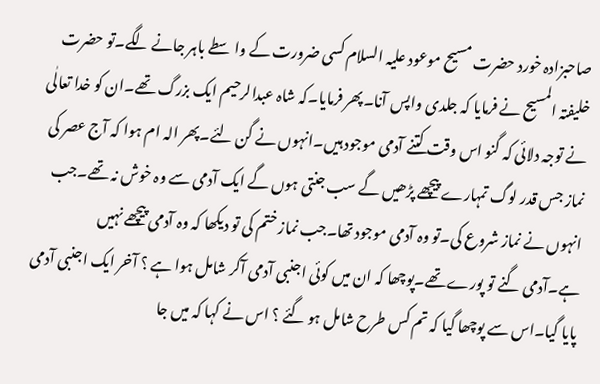صاحبزادہ خورد حضرت مسیح موعود علیہ السلام کسی ضرورت کے واسطے باہر جانے لگے۔تو حضرت خلیفتہ المسیح نے فرمایا کہ جلدی واپس آنا۔پھر فرمایا۔کہ شاہ عبدالرحیم ایک بزرگ تھے۔ان کو خدا تعالٰی نے توجہ دلائی کہ گنو اس وقت کتنے آدمی موجود ہیں۔انہوں نے گن لئے۔پھر الہ ام ہوا کہ آج عصر کی نماز جس قدر لوگ تمہارے پیچھے پڑھیں گے سب جنتی ہوں گے ایک آدمی سے وہ خوش نہ تھے۔جب انہوں نے نماز شروع کی۔تو وہ آدمی موجود تھا۔جب نماز ختم کی تو دیکھا کہ وہ آدمی پیچھے نہیں ہے۔آدمی گنے تو پورے تھے۔پوچھا کہ ان میں کوئی اجنبی آدمی آکر شامل ہوا ہے ؟ آخر ایک اجنبی آدمی پایا گیا۔اس سے پوچھا گیا کہ تم کس طرح شامل ہو گئے ؟ اس نے کہا کہ میں جا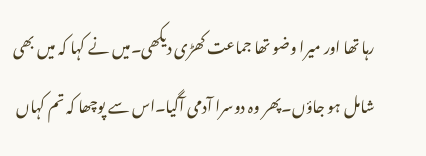رہا تھا اور میرا وضو تھا جماعت کھڑی دیکھی۔میں نے کہا کہ میں بھی شامل ہو جاؤں۔پھر وہ دوسرا آدمی آگیا۔اس سے پوچھا کہ تم کہاں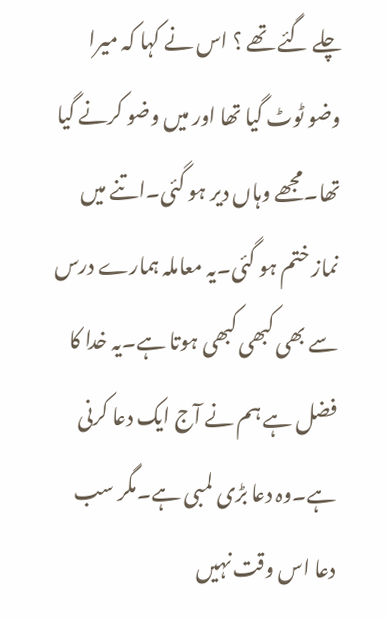چلے گئے تھے ؟ اس نے کہا کہ میرا وضو ٹوٹ گیا تھا اور میں وضو کرنے گیا تھا۔مجھے وہاں دیر ہو گئی۔اتنے میں نماز ختم ہو گئی۔یہ معاملہ ہمارے درس سے بھی کبھی کبھی ہوتا ہے۔یہ خدا کا فضل ہے ہم نے آج ایک دعا کرنی ہے۔وہ دعا بڑی لمبی ہے۔مگر سب دعا اس وقت نہیں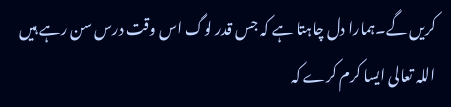کریں گے۔ہمارا دل چاہتا ہے کہ جس قدر لوگ اس وقت درس سن رہے ہیں اللہ تعالی ایسا کرم کرے کہ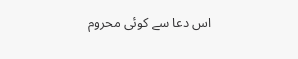اس دعا سے کوئی محروم